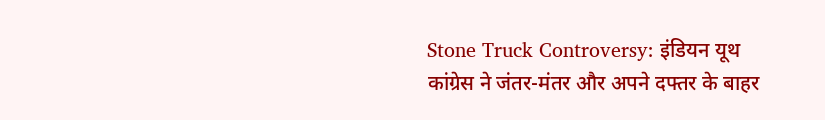Stone Truck Controversy: इंडियन यूथ कांग्रेस ने जंतर-मंतर और अपने दफ्तर के बाहर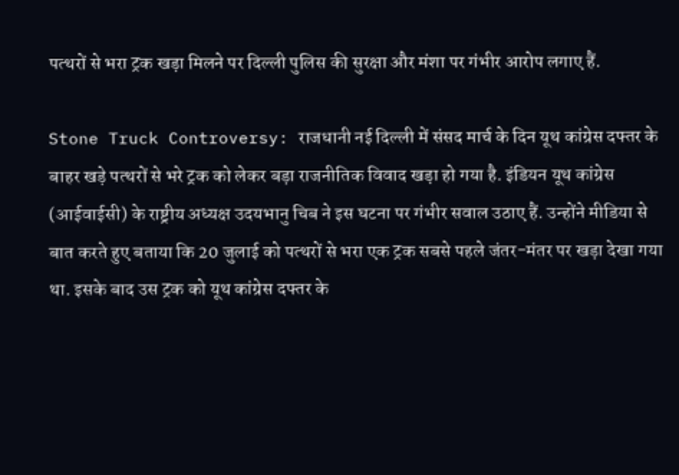पत्थरों से भरा ट्रक खड़ा मिलने पर दिल्ली पुलिस की सुरक्षा और मंशा पर गंभीर आरोप लगाए हैं.

Stone Truck Controversy: राजधानी नई दिल्ली में संसद मार्च के दिन यूथ कांग्रेस दफ्तर के बाहर खड़े पत्थरों से भरे ट्रक को लेकर बड़ा राजनीतिक विवाद खड़ा हो गया है. इंडियन यूथ कांग्रेस (आईवाईसी) के राष्ट्रीय अध्यक्ष उदयभानु चिब ने इस घटना पर गंभीर सवाल उठाए हैं. उन्होंने मीडिया से बात करते हुए बताया कि 20 जुलाई को पत्थरों से भरा एक ट्रक सबसे पहले जंतर-मंतर पर खड़ा देखा गया था. इसके बाद उस ट्रक को यूथ कांग्रेस दफ्तर के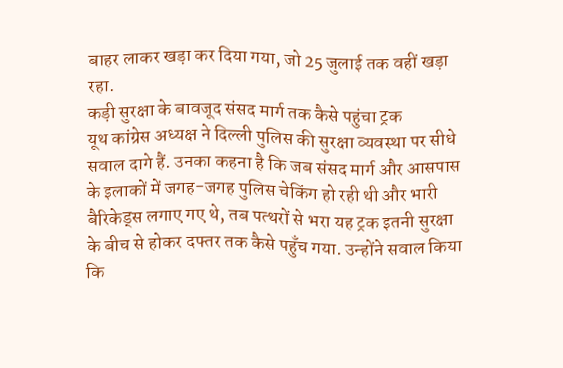बाहर लाकर खड़ा कर दिया गया, जो 25 जुलाई तक वहीं खड़ा रहा.
कड़ी सुरक्षा के बावजूद संसद मार्ग तक कैसे पहुंचा ट्रक
यूथ कांग्रेस अध्यक्ष ने दिल्ली पुलिस की सुरक्षा व्यवस्था पर सीधे सवाल दागे हैं. उनका कहना है कि जब संसद मार्ग और आसपास के इलाकों में जगह-जगह पुलिस चेकिंग हो रही थी और भारी बैरिकेड्स लगाए गए थे, तब पत्थरों से भरा यह ट्रक इतनी सुरक्षा के बीच से होकर दफ्तर तक कैसे पहुँच गया. उन्होंने सवाल किया कि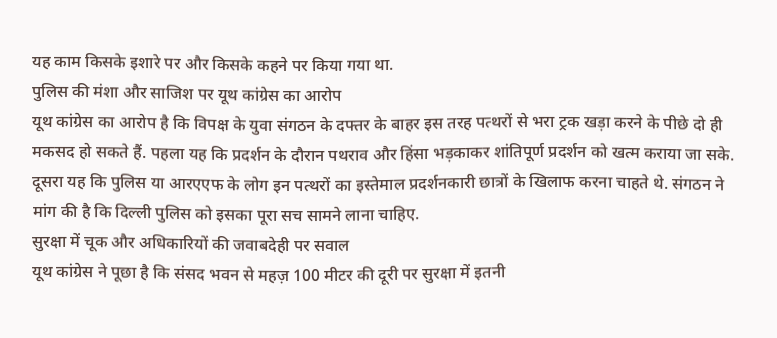यह काम किसके इशारे पर और किसके कहने पर किया गया था.
पुलिस की मंशा और साजिश पर यूथ कांग्रेस का आरोप
यूथ कांग्रेस का आरोप है कि विपक्ष के युवा संगठन के दफ्तर के बाहर इस तरह पत्थरों से भरा ट्रक खड़ा करने के पीछे दो ही मकसद हो सकते हैं. पहला यह कि प्रदर्शन के दौरान पथराव और हिंसा भड़काकर शांतिपूर्ण प्रदर्शन को खत्म कराया जा सके. दूसरा यह कि पुलिस या आरएएफ के लोग इन पत्थरों का इस्तेमाल प्रदर्शनकारी छात्रों के खिलाफ करना चाहते थे. संगठन ने मांग की है कि दिल्ली पुलिस को इसका पूरा सच सामने लाना चाहिए.
सुरक्षा में चूक और अधिकारियों की जवाबदेही पर सवाल
यूथ कांग्रेस ने पूछा है कि संसद भवन से महज़ 100 मीटर की दूरी पर सुरक्षा में इतनी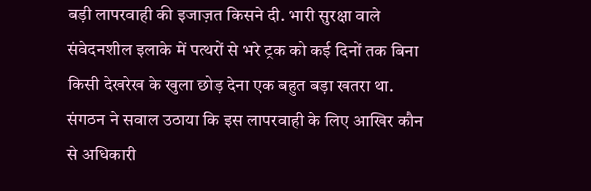बड़ी लापरवाही की इजाज़त किसने दी. भारी सुरक्षा वाले संवेदनशील इलाके में पत्थरों से भरे ट्रक को कई दिनों तक बिना किसी देखरेख के खुला छोड़ देना एक बहुत बड़ा खतरा था. संगठन ने सवाल उठाया कि इस लापरवाही के लिए आखिर कौन से अधिकारी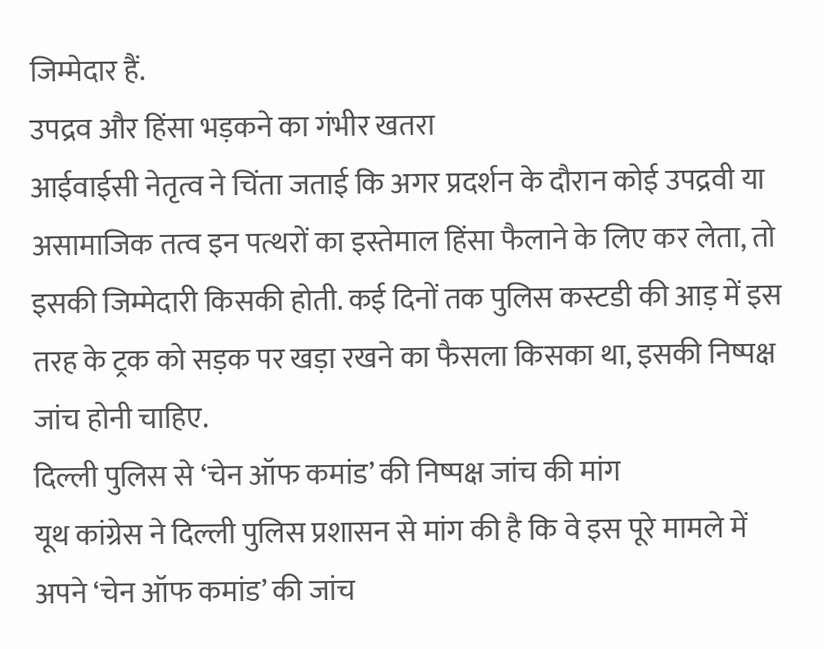जिम्मेदार हैं.
उपद्रव और हिंसा भड़कने का गंभीर खतरा
आईवाईसी नेतृत्व ने चिंता जताई कि अगर प्रदर्शन के दौरान कोई उपद्रवी या असामाजिक तत्व इन पत्थरों का इस्तेमाल हिंसा फैलाने के लिए कर लेता, तो इसकी जिम्मेदारी किसकी होती. कई दिनों तक पुलिस कस्टडी की आड़ में इस तरह के ट्रक को सड़क पर खड़ा रखने का फैसला किसका था, इसकी निष्पक्ष जांच होनी चाहिए.
दिल्ली पुलिस से ‘चेन ऑफ कमांड’ की निष्पक्ष जांच की मांग
यूथ कांग्रेस ने दिल्ली पुलिस प्रशासन से मांग की है कि वे इस पूरे मामले में अपने ‘चेन ऑफ कमांड’ की जांच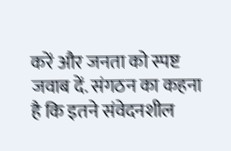करें और जनता को स्पष्ट जवाब दें. संगठन का कहना है कि इतने संवेदनशील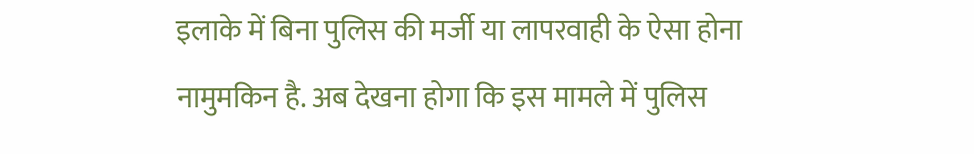इलाके में बिना पुलिस की मर्जी या लापरवाही के ऐसा होना नामुमकिन है. अब देखना होगा कि इस मामले में पुलिस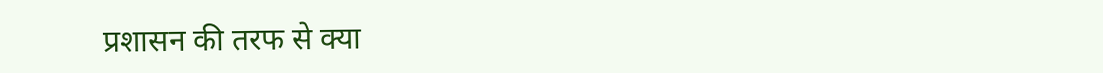प्रशासन की तरफ से क्या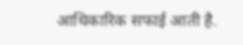आधिकारिक सफाई आती है.